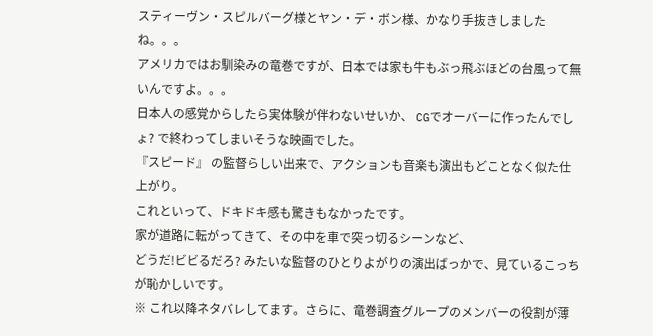スティーヴン・スピルバーグ様とヤン・デ・ボン様、かなり手抜きしましたね。。。
アメリカではお馴染みの竜巻ですが、日本では家も牛もぶっ飛ぶほどの台風って無いんですよ。。。
日本人の感覚からしたら実体験が伴わないせいか、 CGでオーバーに作ったんでしょ? で終わってしまいそうな映画でした。
『スピード』 の監督らしい出来で、アクションも音楽も演出もどことなく似た仕上がり。
これといって、ドキドキ感も驚きもなかったです。
家が道路に転がってきて、その中を車で突っ切るシーンなど、
どうだ!ビビるだろ? みたいな監督のひとりよがりの演出ばっかで、見ているこっちが恥かしいです。
※ これ以降ネタバレしてます。さらに、竜巻調査グループのメンバーの役割が薄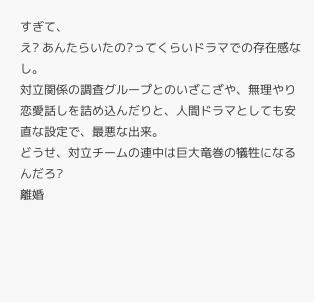すぎて、
え? あんたらいたの?ってくらいドラマでの存在感なし。
対立関係の調査グループとのいざこざや、無理やり恋愛話しを詰め込んだりと、人間ドラマとしても安直な設定で、最悪な出来。
どうせ、対立チームの連中は巨大竜巻の犠牲になるんだろ?
離婚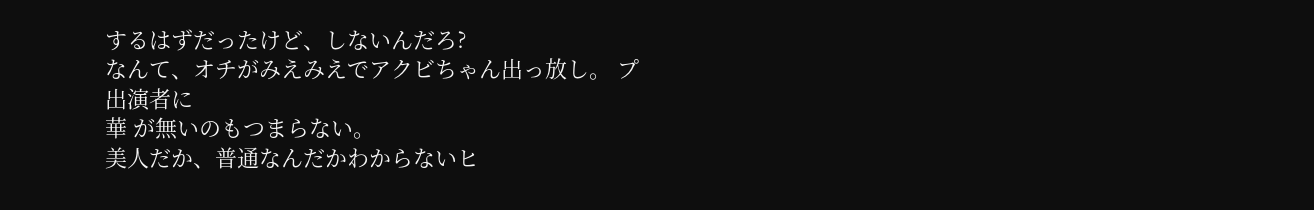するはずだったけど、しないんだろ?
なんて、オチがみえみえでアクビちゃん出っ放し。 プ
出演者に
華 が無いのもつまらない。
美人だか、普通なんだかわからないヒ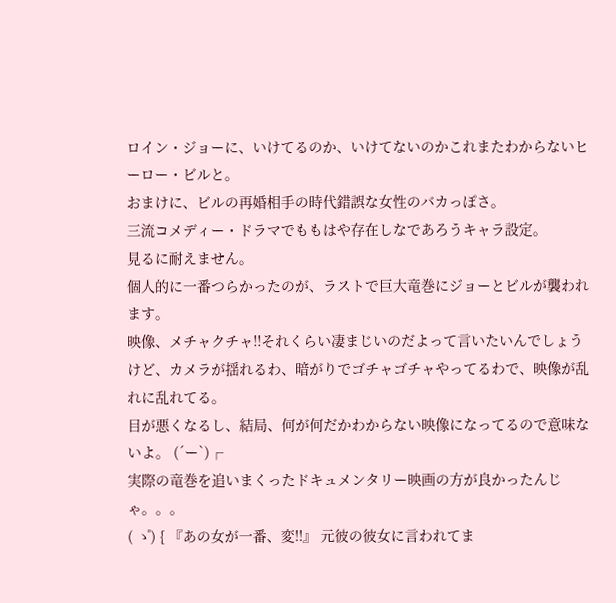ロイン・ジョーに、いけてるのか、いけてないのかこれまたわからないヒーロー・ビルと。
おまけに、ビルの再婚相手の時代錯誤な女性のバカっぽさ。
三流コメディー・ドラマでももはや存在しなであろうキャラ設定。
見るに耐えません。
個人的に一番つらかったのが、ラストで巨大竜巻にジョーとビルが襲われます。
映像、メチャクチャ!!それくらい凄まじいのだよって言いたいんでしょうけど、カメラが揺れるわ、暗がりでゴチャゴチャやってるわで、映像が乱れに乱れてる。
目が悪くなるし、結局、何が何だかわからない映像になってるので意味ないよ。 (´ー`)┌
実際の竜巻を追いまくったドキュメンタリー映画の方が良かったんじゃ。。。
( ゝ゚) { 『あの女が一番、変!!』 元彼の彼女に言われてま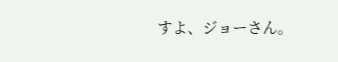すよ、ジョーさん。